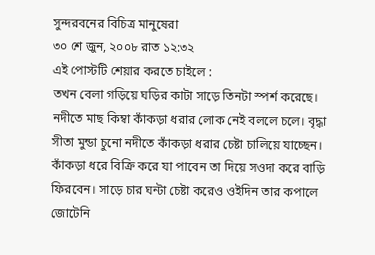সুন্দরবনের বিচিত্র মানুষেরা
৩০ শে জুন, ২০০৮ রাত ১২:৩২
এই পোস্টটি শেয়ার করতে চাইলে :
তখন বেলা গড়িয়ে ঘড়ির কাটা সাড়ে তিনটা স্পর্শ করেছে। নদীতে মাছ কিম্বা কাঁকড়া ধরার লোক নেই বললে চলে। বৃদ্ধা সীতা মুন্ডা চুনো নদীতে কাঁকড়া ধরার চেষ্টা চালিয়ে যাচ্ছেন। কাঁকড়া ধরে বিক্রি করে যা পাবেন তা দিয়ে সওদা করে বাড়ি ফিরবেন। সাড়ে চার ঘন্টা চেষ্টা করেও ওইদিন তার কপালে জোটেনি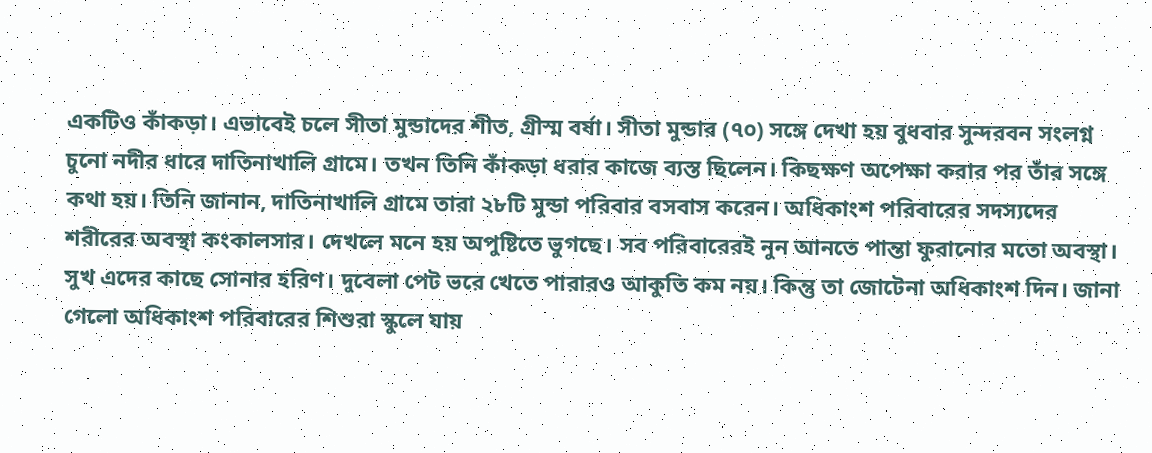একটিও কাঁকড়া। এভাবেই চলে সীতা মুন্ডাদের শীত, গ্রীস্ম বর্ষা। সীতা মুন্ডার (৭০) সঙ্গে দেখা হয় বুধবার সুন্দরবন সংলগ্ন চুনো নদীর ধারে দাতিনাখালি গ্রামে। তখন তিনি কাঁকড়া ধরার কাজে ব্যস্ত ছিলেন। কিছক্ষণ অপেক্ষা করার পর তাঁর সঙ্গে কথা হয়। তিনি জানান, দাতিনাখালি গ্রামে তারা ২৮টি মুন্ডা পরিবার বসবাস করেন। অধিকাংশ পরিবারের সদস্যদের শরীরের অবস্থা কংকালসার। দেখলে মনে হয় অপুষ্টিতে ভুগছে। সব পরিবারেরই নুন আনতে পান্তা ফুরানোর মতো অবস্থা। সুখ এদের কাছে সোনার হরিণ। দুবেলা পেট ভরে খেতে পারারও আকুতি কম নয়। কিন্তু তা জোটেনা অধিকাংশ দিন। জানা গেলো অধিকাংশ পরিবারের শিশুরা স্কুলে যায়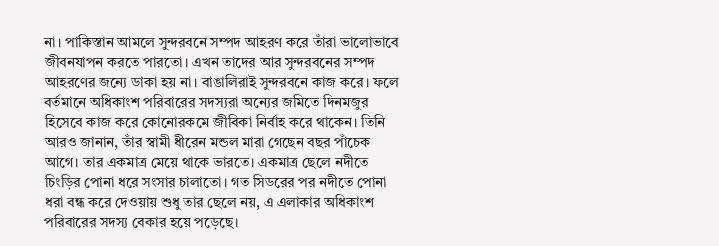না। পাকিস্তান আমলে সুন্দরবনে সম্পদ আহরণ করে তাঁরা ভালোভাবে জীবনযাপন করতে পারতো। এখন তাদের আর সুন্দরবনের সম্পদ আহরণের জন্যে ডাকা হয় না। বাঙালিরাই সুন্দরবনে কাজ করে। ফলে বর্তমানে অধিকাংশ পরিবারের সদস্যরা অন্যের জমিতে দিনমজুর হিসেবে কাজ করে কোনোরকমে জীবিকা নির্বাহ করে থাকেন। তিনি আরও জানান, তাঁর স্বামী ধীরেন মন্ডল মারা গেছেন বছর পাঁচেক আগে। তার একমাত্র মেয়ে থাকে ভারতে। একমাত্র ছেলে নদীতে চিংড়ির পোনা ধরে সংসার চালাতো। গত সিডরের পর নদীতে পোনা ধরা বন্ধ করে দেওয়ায় শুধু তার ছেলে নয়, এ এলাকার অধিকাংশ পরিবারের সদস্য বেকার হয়ে পড়েছে।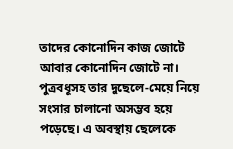তাদের কোনোদিন কাজ জোটে আবার কোনোদিন জোটে না। পুত্রবধূসহ তার দুছেলে-মেয়ে নিয়ে সংসার চালানো অসম্ভব হয়ে পড়েছে। এ অবস্থায় ছেলেকে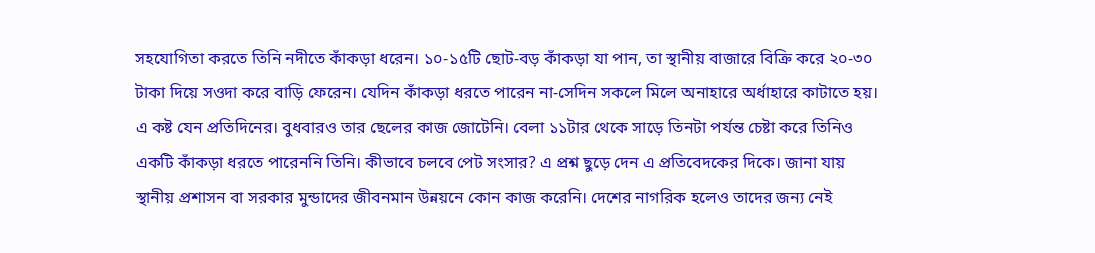সহযোগিতা করতে তিনি নদীতে কাঁকড়া ধরেন। ১০-১৫টি ছোট-বড় কাঁকড়া যা পান, তা স্থানীয় বাজারে বিক্রি করে ২০-৩০ টাকা দিয়ে সওদা করে বাড়ি ফেরেন। যেদিন কাঁকড়া ধরতে পারেন না-সেদিন সকলে মিলে অনাহারে অর্ধাহারে কাটাতে হয়। এ কষ্ট যেন প্রতিদিনের। বুধবারও তার ছেলের কাজ জোটেনি। বেলা ১১টার থেকে সাড়ে তিনটা পর্যন্ত চেষ্টা করে তিনিও একটি কাঁকড়া ধরতে পারেননি তিনি। কীভাবে চলবে পেট সংসার? এ প্রশ্ন ছুড়ে দেন এ প্রতিবেদকের দিকে। জানা যায় স্থানীয় প্রশাসন বা সরকার মুন্ডাদের জীবনমান উন্নয়নে কোন কাজ করেনি। দেশের নাগরিক হলেও তাদের জন্য নেই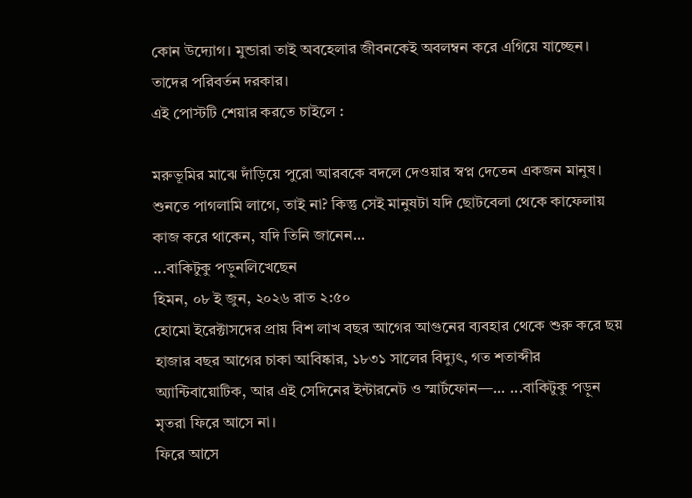কোন উদ্যোগ। মুন্ডারা তাই অবহেলার জীবনকেই অবলম্বন করে এগিয়ে যাচ্ছেন। তাদের পরিবর্তন দরকার।
এই পোস্টটি শেয়ার করতে চাইলে :

মরুভূমির মাঝে দাঁড়িয়ে পুরো আরবকে বদলে দেওয়ার স্বপ্ন দেতেন একজন মানুষ। শুনতে পাগলামি লাগে, তাই না? কিন্তু সেই মানুষটা যদি ছোটবেলা থেকে কাফেলায় কাজ করে থাকেন, যদি তিনি জানেন...
...বাকিটুকু পড়ুনলিখেছেন
হিমন, ০৮ ই জুন, ২০২৬ রাত ২:৫০
হোমো ইরেক্টাসদের প্রায় বিশ লাখ বছর আগের আগুনের ব্যবহার থেকে শুরু করে ছয় হাজার বছর আগের চাকা আবিষ্কার, ১৮৩১ সালের বিদ্যুৎ, গত শতাব্দীর অ্যান্টিবায়োটিক, আর এই সেদিনের ইন্টারনেট ও স্মার্টফোন—... ...বাকিটুকু পড়ুন
মৃতরা ফিরে আসে না।
ফিরে আসে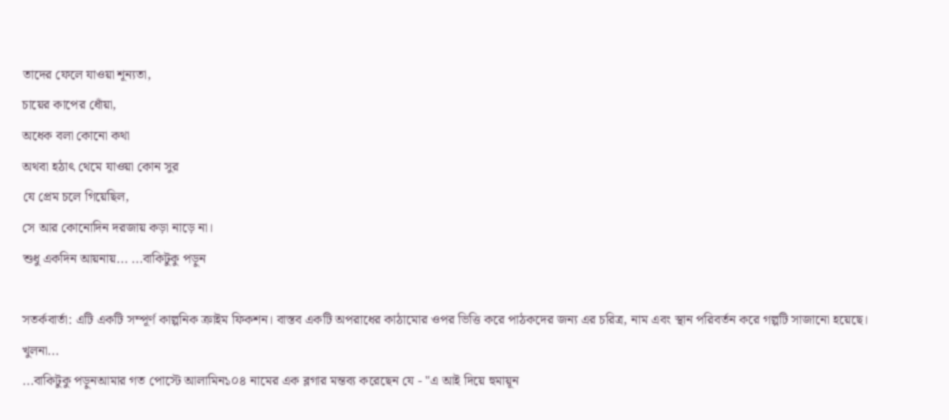তাদের ফেলে যাওয়া শূন্যতা,
চায়ের কাপের ধোঁয়া,
অধেক বলা কোনো কথা
অথবা হঠাৎ থেমে যাওয়া কোন সুর
যে প্রেম চলে গিয়েছিল,
সে আর কোনোদিন দরজায় কড়া নাড়ে না।
শুধু একদিন আয়নায়... ...বাকিটুকু পড়ুন

সতর্কবার্তা: এটি একটি সম্পূর্ণ কাল্পনিক ক্রাইম ফিকশন। বাস্তব একটি অপরাধের কাঠামোর ওপর ভিত্তি করে পাঠকদের জন্য এর চরিত্র, নাম এবং স্থান পরিবর্তন করে গল্পটি সাজানো হয়েছে। খুলনা...
...বাকিটুকু পড়ুনআমার গত পোস্টে আলামিন১০৪ নামের এক ব্লগার মন্তব্য করেছেন যে - "এ আই দিয়ে হুমায়ূন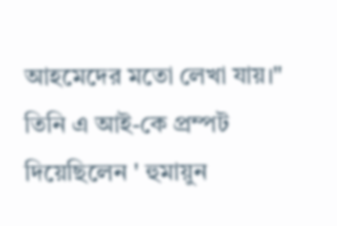আহমেদের মতো লেখা যায়।"
তিনি এ আই-কে প্রম্পট দিয়েছিলেন ' হুমায়ুন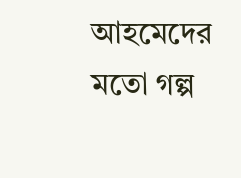আহমেদের মতো গল্প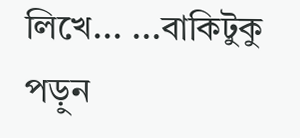লিখে... ...বাকিটুকু পড়ুন